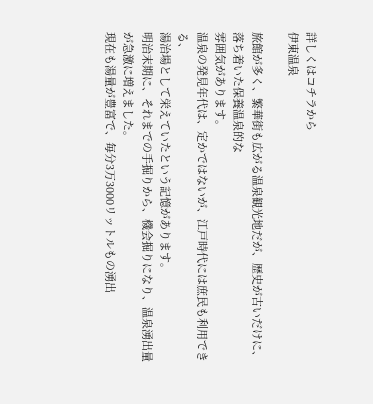詳しくはコチラから
伊東温泉

旅館が多く、繁華街も広がる温泉観光地だが、歴史が古いだけに、落ち着いた保養温泉的な
雰囲気があります。
温泉の発見年代は、定かではないが、江戸時代には庶民も利用できる、
湯治場として栄えていたという記憶があります。
明治末期に、それまでの手掘りから、機会掘りになり、温泉湧出量が急激に増えました。
現在も湯量が豊富で、毎分3万3000リットルもの湧出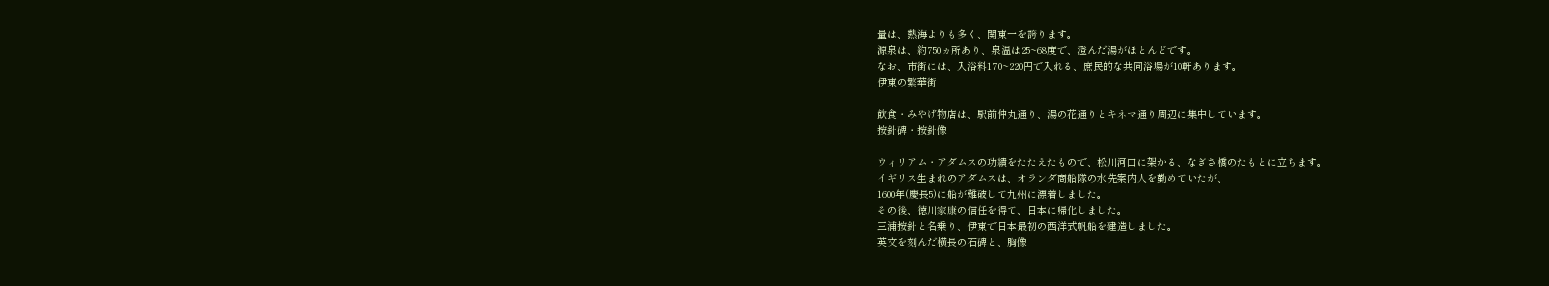量は、熱海よりも多く、関東一を誇ります。
源泉は、約750ヵ所あり、泉温は25~68度で、澄んだ湯がほとんどです。
なお、市街には、入浴料170~220円で入れる、庶民的な共同浴場が10軒あります。
伊東の繁華街

飲食・みやげ物店は、駅前仲丸通り、湯の花通りとキネマ通り周辺に集中しています。
按針碑・按針像

ウィリアム・アダムスの功績をたたえたもので、松川河口に架かる、なぎさ橋のたもとに立ちます。
イギリス生まれのアダムスは、オランダ商船隊の水先案内人を勤めていたが、
1600年(慶長5)に船が難破して九州に漂着しました。
その後、徳川家康の信任を得て、日本に帰化しました。
三浦按針と名乗り、伊東で日本最初の西洋式帆船を建造しました。
英文を刻んだ横長の石碑と、胸像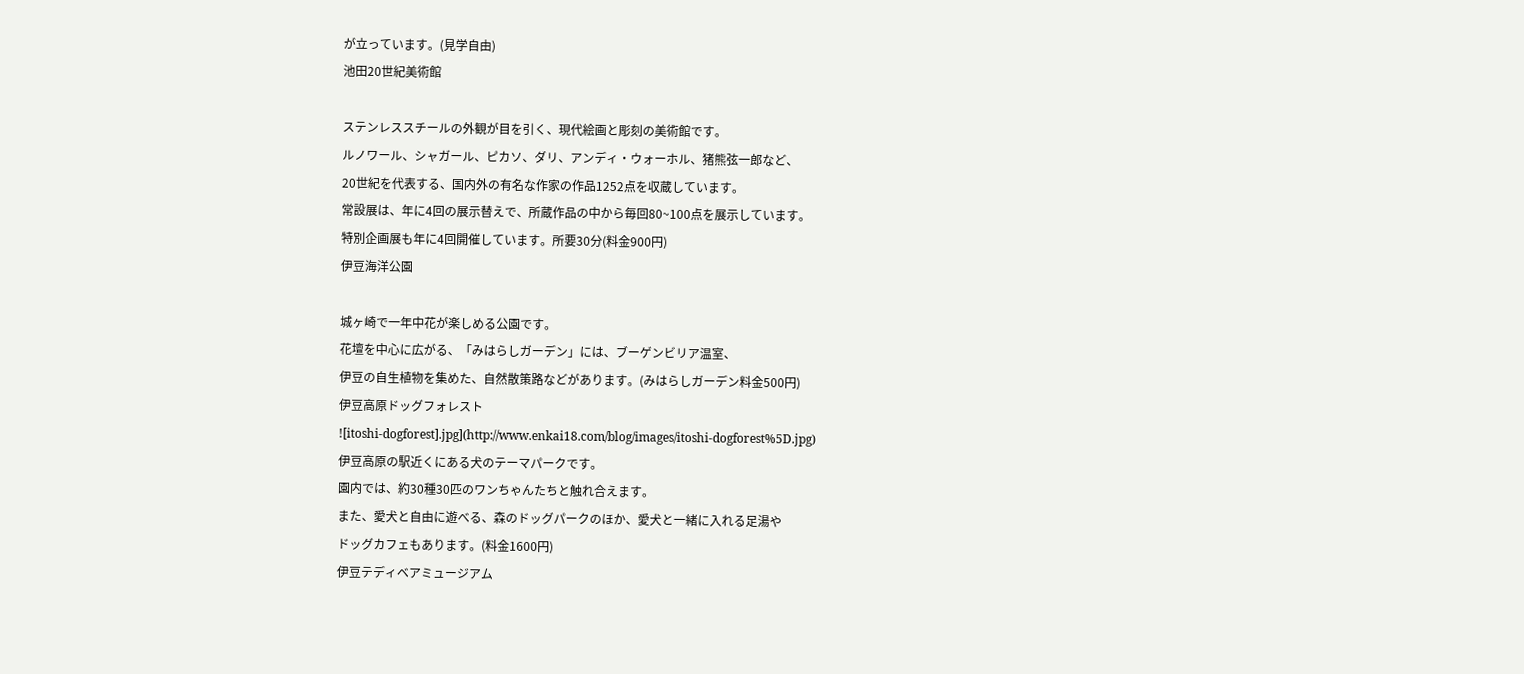が立っています。(見学自由)
池田20世紀美術館

ステンレススチールの外観が目を引く、現代絵画と彫刻の美術館です。
ルノワール、シャガール、ピカソ、ダリ、アンディ・ウォーホル、猪熊弦一郎など、
20世紀を代表する、国内外の有名な作家の作品1252点を収蔵しています。
常設展は、年に4回の展示替えで、所蔵作品の中から毎回80~100点を展示しています。
特別企画展も年に4回開催しています。所要30分(料金900円)
伊豆海洋公園

城ヶ崎で一年中花が楽しめる公園です。
花壇を中心に広がる、「みはらしガーデン」には、ブーゲンビリア温室、
伊豆の自生植物を集めた、自然散策路などがあります。(みはらしガーデン料金500円)
伊豆高原ドッグフォレスト
![itoshi-dogforest].jpg](http://www.enkai18.com/blog/images/itoshi-dogforest%5D.jpg)
伊豆高原の駅近くにある犬のテーマパークです。
園内では、約30種30匹のワンちゃんたちと触れ合えます。
また、愛犬と自由に遊べる、森のドッグパークのほか、愛犬と一緒に入れる足湯や
ドッグカフェもあります。(料金1600円)
伊豆テディベアミュージアム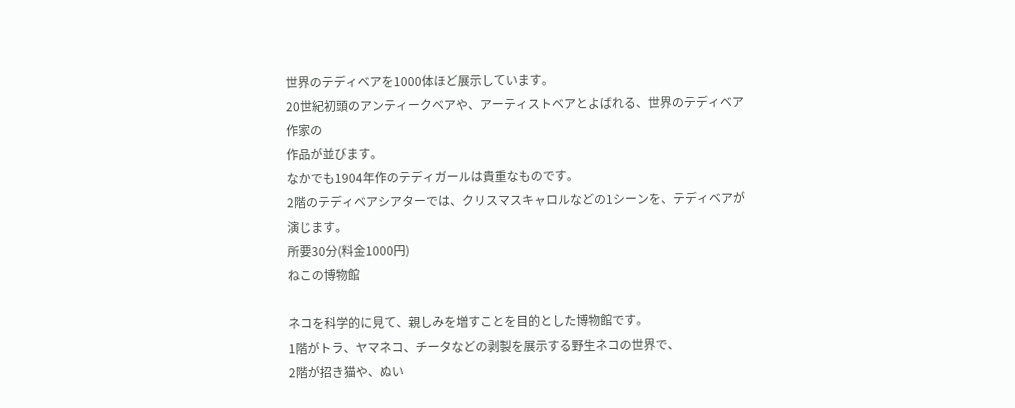世界のテディベアを1000体ほど展示しています。
20世紀初頭のアンティークベアや、アーティストベアとよばれる、世界のテディベア作家の
作品が並びます。
なかでも1904年作のテディガールは貴重なものです。
2階のテディベアシアターでは、クリスマスキャロルなどの1シーンを、テディベアが演じます。
所要30分(料金1000円)
ねこの博物館

ネコを科学的に見て、親しみを増すことを目的とした博物館です。
1階がトラ、ヤマネコ、チータなどの剥製を展示する野生ネコの世界で、
2階が招き猫や、ぬい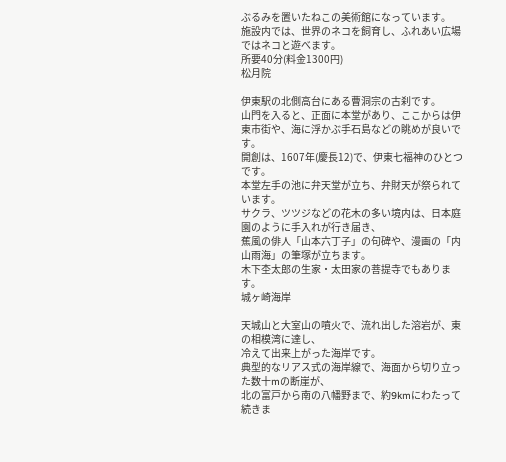ぶるみを置いたねこの美術館になっています。
施設内では、世界のネコを飼育し、ふれあい広場ではネコと遊べます。
所要40分(料金1300円)
松月院

伊東駅の北側高台にある曹洞宗の古刹です。
山門を入ると、正面に本堂があり、ここからは伊東市街や、海に浮かぶ手石島などの眺めが良いです。
開創は、1607年(慶長12)で、伊東七福神のひとつです。
本堂左手の池に弁天堂が立ち、弁財天が祭られています。
サクラ、ツツジなどの花木の多い境内は、日本庭園のように手入れが行き届き、
蕉風の俳人「山本六丁子」の句碑や、漫画の「内山雨海」の筆塚が立ちます。
木下杢太郎の生家・太田家の菩提寺でもあります。
城ヶ崎海岸

天城山と大室山の噴火で、流れ出した溶岩が、東の相模湾に達し、
冷えて出来上がった海岸です。
典型的なリアス式の海岸線で、海面から切り立った数十mの断崖が、
北の富戸から南の八幡野まで、約9kmにわたって続きま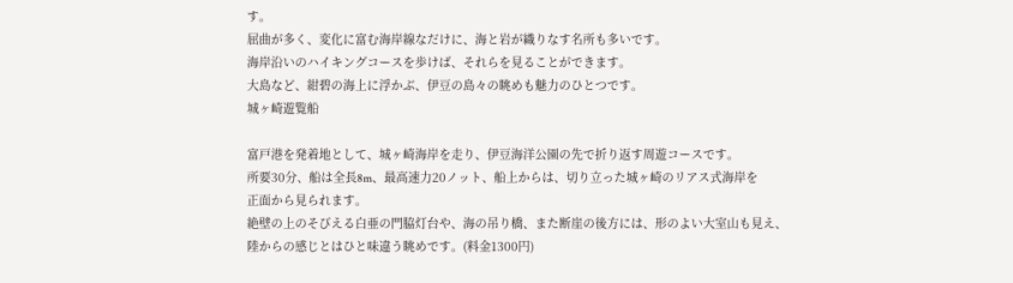す。
屈曲が多く、変化に富む海岸線なだけに、海と岩が織りなす名所も多いです。
海岸沿いのハイキングコースを歩けば、それらを見ることができます。
大島など、紺碧の海上に浮かぶ、伊豆の島々の眺めも魅力のひとつです。
城ヶ崎遊覧船

富戸港を発着地として、城ヶ崎海岸を走り、伊豆海洋公園の先で折り返す周遊コースです。
所要30分、船は全長8m、最高速力20ノット、船上からは、切り立った城ヶ崎のリアス式海岸を
正面から見られます。
絶壁の上のそびえる白亜の門脇灯台や、海の吊り橋、また断崖の後方には、形のよい大室山も見え、
陸からの感じとはひと味違う眺めです。(料金1300円)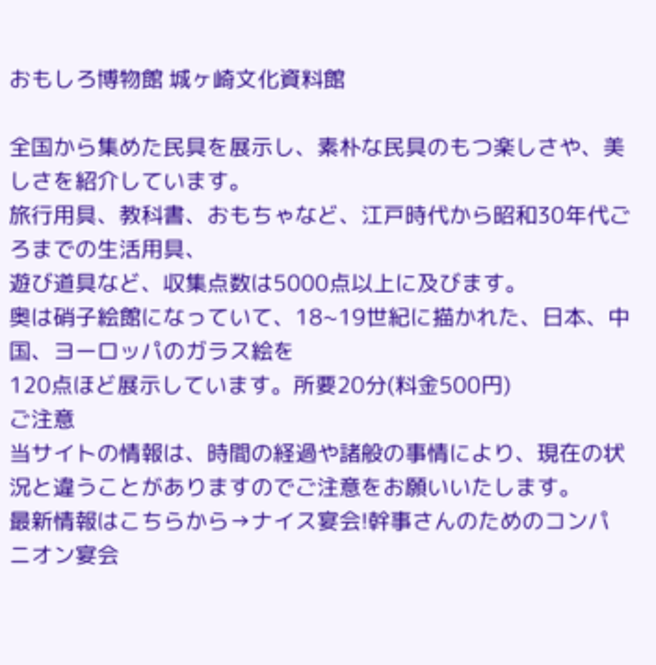おもしろ博物館 城ヶ崎文化資料館

全国から集めた民具を展示し、素朴な民具のもつ楽しさや、美しさを紹介しています。
旅行用具、教科書、おもちゃなど、江戸時代から昭和30年代ごろまでの生活用具、
遊び道具など、収集点数は5000点以上に及びます。
奥は硝子絵館になっていて、18~19世紀に描かれた、日本、中国、ヨーロッパのガラス絵を
120点ほど展示しています。所要20分(料金500円)
ご注意
当サイトの情報は、時間の経過や諸般の事情により、現在の状況と違うことがありますのでご注意をお願いいたします。
最新情報はこちらから→ナイス宴会!幹事さんのためのコンパニオン宴会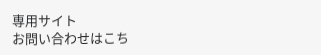専用サイト
お問い合わせはこち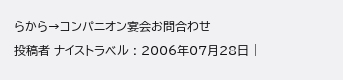らから→コンパニオン宴会お問合わせ
投稿者 ナイストラベル : 2006年07月28日 |